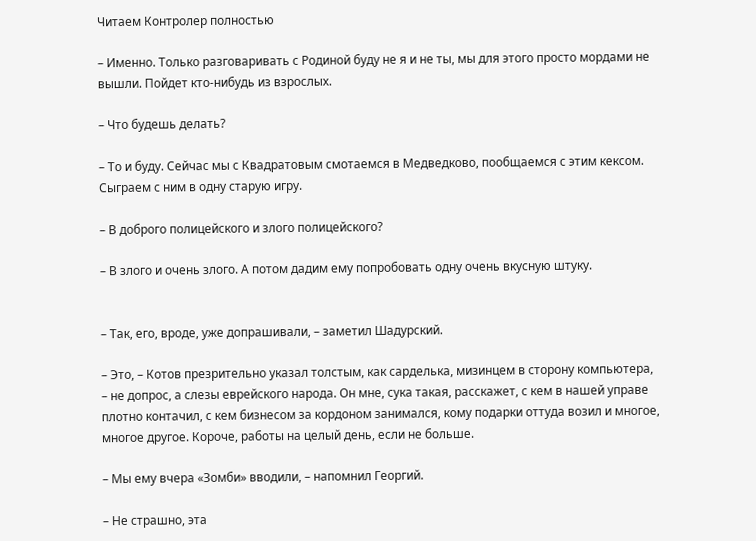Читаем Контролер полностью

– Именно. Только разговаривать с Родиной буду не я и не ты, мы для этого просто мордами не вышли. Пойдет кто-нибудь из взрослых.

– Что будешь делать?

– То и буду. Сейчас мы с Квадратовым смотаемся в Медведково, пообщаемся с этим кексом. Сыграем с ним в одну старую игру.

– В доброго полицейского и злого полицейского?

– В злого и очень злого. А потом дадим ему попробовать одну очень вкусную штуку.


– Так, его, вроде, уже допрашивали, – заметил Шадурский.

– Это, – Котов презрительно указал толстым, как сарделька, мизинцем в сторону компьютера, – не допрос, а слезы еврейского народа. Он мне, сука такая, расскажет, с кем в нашей управе плотно контачил, с кем бизнесом за кордоном занимался, кому подарки оттуда возил и многое, многое другое. Короче, работы на целый день, если не больше.

– Мы ему вчера «Зомби» вводили, – напомнил Георгий.

– Не страшно, эта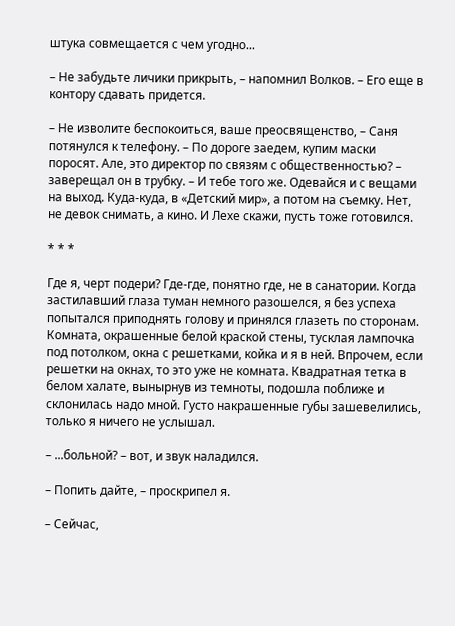штука совмещается с чем угодно...

– Не забудьте личики прикрыть, – напомнил Волков. – Его еще в контору сдавать придется.

– Не изволите беспокоиться, ваше преосвященство, – Саня потянулся к телефону. – По дороге заедем, купим маски поросят. Але, это директор по связям с общественностью? – заверещал он в трубку. – И тебе того же. Одевайся и с вещами на выход. Куда-куда, в «Детский мир», а потом на съемку. Нет, не девок снимать, а кино. И Лехе скажи, пусть тоже готовился.

* * *

Где я, черт подери? Где-где, понятно где, не в санатории. Когда застилавший глаза туман немного разошелся, я без успеха попытался приподнять голову и принялся глазеть по сторонам. Комната, окрашенные белой краской стены, тусклая лампочка под потолком, окна с решетками, койка и я в ней. Впрочем, если решетки на окнах, то это уже не комната. Квадратная тетка в белом халате, вынырнув из темноты, подошла поближе и склонилась надо мной. Густо накрашенные губы зашевелились, только я ничего не услышал.

– ...больной? – вот, и звук наладился.

– Попить дайте, – проскрипел я.

– Сейчас,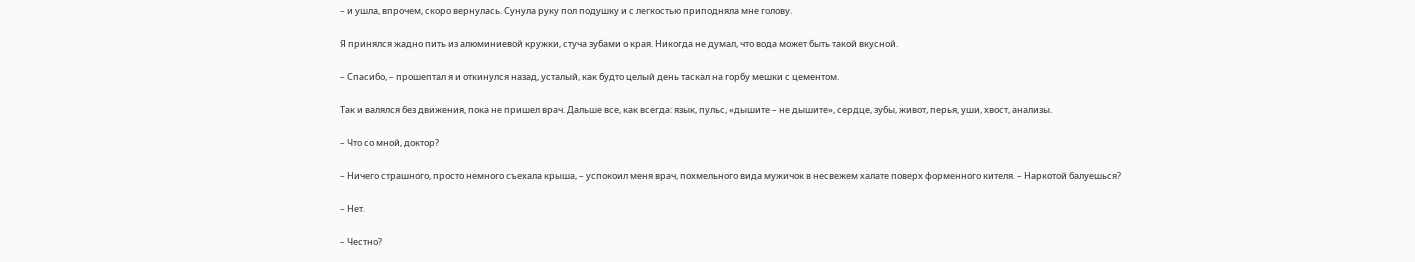– и ушла, впрочем, скоро вернулась. Сунула руку пол подушку и с легкостью приподняла мне голову.

Я принялся жадно пить из алюминиевой кружки, стуча зубами о края. Никогда не думал, что вода может быть такой вкусной.

– Спасибо, – прошептал я и откинулся назад, усталый, как будто целый день таскал на горбу мешки с цементом.

Так и валялся без движения, пока не пришел врач. Дальше все, как всегда: язык, пульс, «дышите – не дышите», сердце, зубы, живот, перья, уши, хвост, анализы.

– Что со мной, доктор?

– Ничего страшного, просто немного съехала крыша, – успокоил меня врач, похмельного вида мужичок в несвежем халате поверх форменного кителя. – Наркотой балуешься?

– Нет.

– Честно?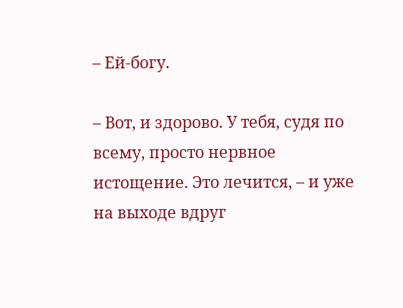– Ей-богу.

– Вот, и здорово. У тебя, судя по всему, просто нервное истощение. Это лечится, – и уже на выходе вдруг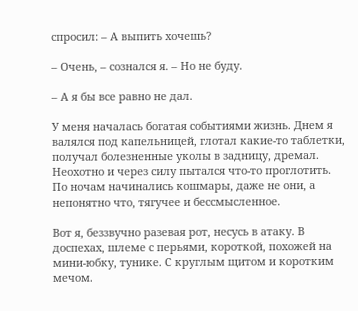спросил: – А выпить хочешь?

– Очень, – сознался я. – Но не буду.

– А я бы все равно не дал.

У меня началась богатая событиями жизнь. Днем я валялся под капельницей, глотал какие-то таблетки, получал болезненные уколы в задницу, дремал. Неохотно и через силу пытался что-то проглотить. По ночам начинались кошмары, даже не они, а непонятно что, тягучее и бессмысленное.

Вот я, беззвучно разевая рот, несусь в атаку. В доспехах, шлеме с перьями, короткой, похожей на мини-юбку, тунике. С круглым щитом и коротким мечом.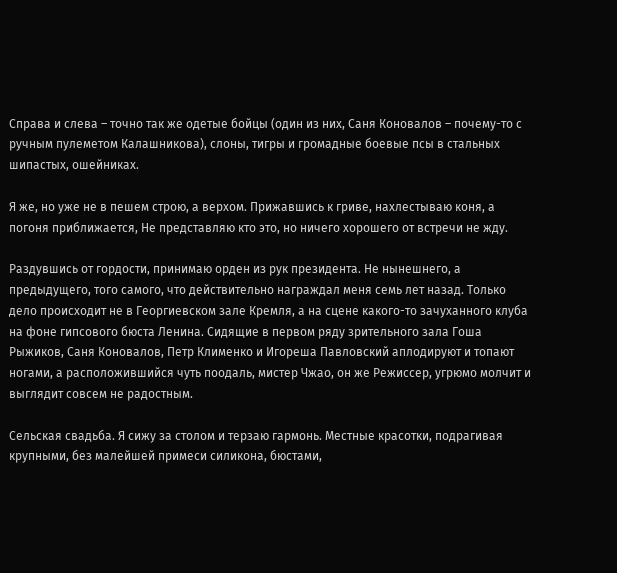Справа и слева – точно так же одетые бойцы (один из них, Саня Коновалов – почему-то с ручным пулеметом Калашникова), слоны, тигры и громадные боевые псы в стальных шипастых, ошейниках.

Я же, но уже не в пешем строю, а верхом. Прижавшись к гриве, нахлестываю коня, а погоня приближается, Не представляю кто это, но ничего хорошего от встречи не жду.

Раздувшись от гордости, принимаю орден из рук президента. Не нынешнего, а предыдущего, того самого, что действительно награждал меня семь лет назад. Только дело происходит не в Георгиевском зале Кремля, а на сцене какого-то зачуханного клуба на фоне гипсового бюста Ленина. Сидящие в первом ряду зрительного зала Гоша Рыжиков, Саня Коновалов, Петр Клименко и Игореша Павловский аплодируют и топают ногами, а расположившийся чуть поодаль, мистер Чжао, он же Режиссер, угрюмо молчит и выглядит совсем не радостным.

Сельская свадьба. Я сижу за столом и терзаю гармонь. Местные красотки, подрагивая крупными, без малейшей примеси силикона, бюстами,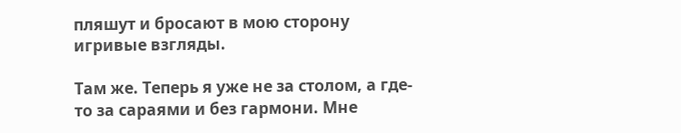пляшут и бросают в мою сторону игривые взгляды.

Там же. Теперь я уже не за столом, а где-то за сараями и без гармони. Мне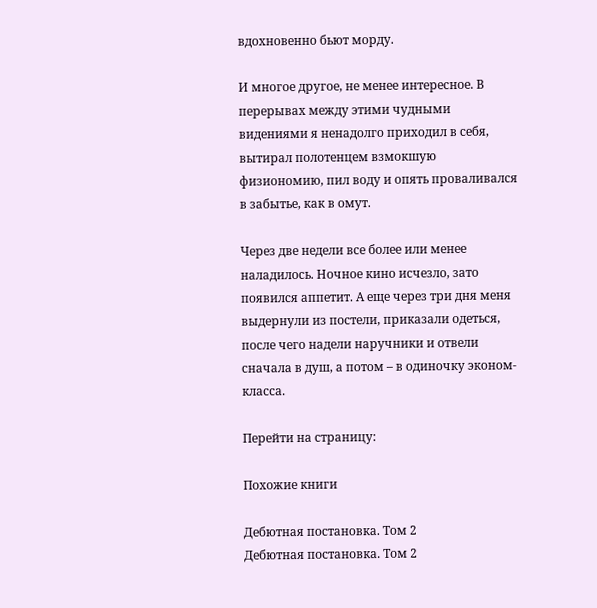вдохновенно бьют морду.

И многое другое, не менее интересное. В перерывах между этими чудными видениями я ненадолго приходил в себя, вытирал полотенцем взмокшую физиономию, пил воду и опять проваливался в забытье, как в омут.

Через две недели все более или менее наладилось. Ночное кино исчезло, зато появился аппетит. А еще через три дня меня выдернули из постели, приказали одеться, после чего надели наручники и отвели сначала в душ, а потом – в одиночку эконом-класса.

Перейти на страницу:

Похожие книги

Дебютная постановка. Том 2
Дебютная постановка. Том 2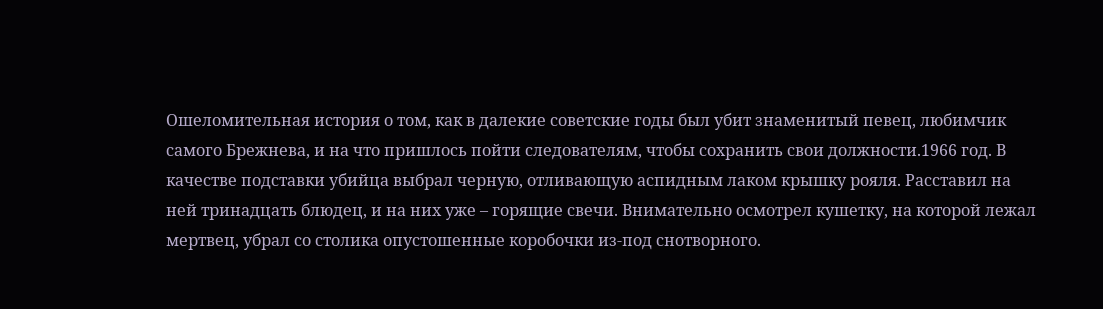Ошеломительная история о том, как в далекие советские годы был убит знаменитый певец, любимчик самого Брежнева, и на что пришлось пойти следователям, чтобы сохранить свои должности.1966 год. В качестве подставки убийца выбрал черную, отливающую аспидным лаком крышку рояля. Расставил на ней тринадцать блюдец, и на них уже – горящие свечи. Внимательно осмотрел кушетку, на которой лежал мертвец, убрал со столика опустошенные коробочки из-под снотворного.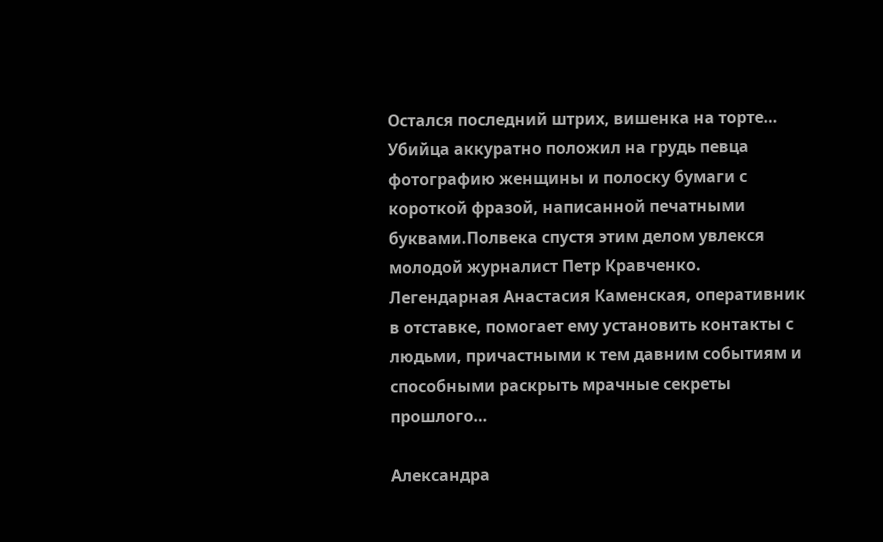Остался последний штрих, вишенка на торте… Убийца аккуратно положил на грудь певца фотографию женщины и полоску бумаги с короткой фразой, написанной печатными буквами.Полвека спустя этим делом увлекся молодой журналист Петр Кравченко. Легендарная Анастасия Каменская, оперативник в отставке, помогает ему установить контакты с людьми, причастными к тем давним событиям и способными раскрыть мрачные секреты прошлого…

Александра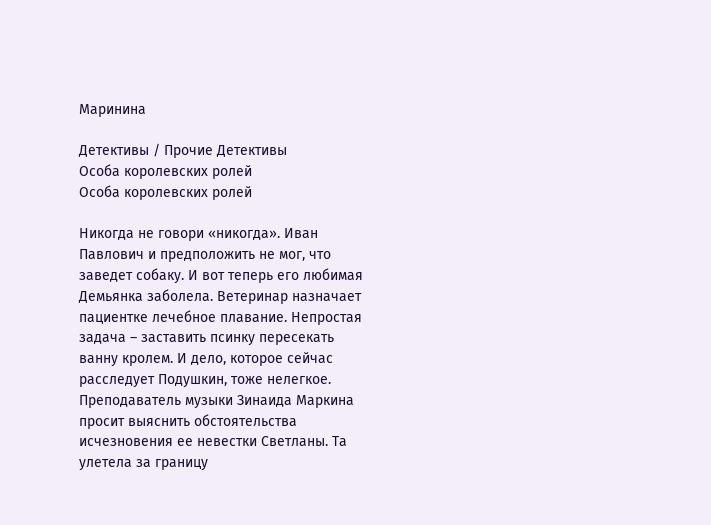Маринина

Детективы / Прочие Детективы
Особа королевских ролей
Особа королевских ролей

Никогда не говори «никогда». Иван Павлович и предположить не мог, что заведет собаку. И вот теперь его любимая Демьянка заболела. Ветеринар назначает пациентке лечебное плавание. Непростая задача – заставить псинку пересекать ванну кролем. И дело, которое сейчас расследует Подушкин, тоже нелегкое. Преподаватель музыки Зинаида Маркина просит выяснить обстоятельства исчезновения ее невестки Светланы. Та улетела за границу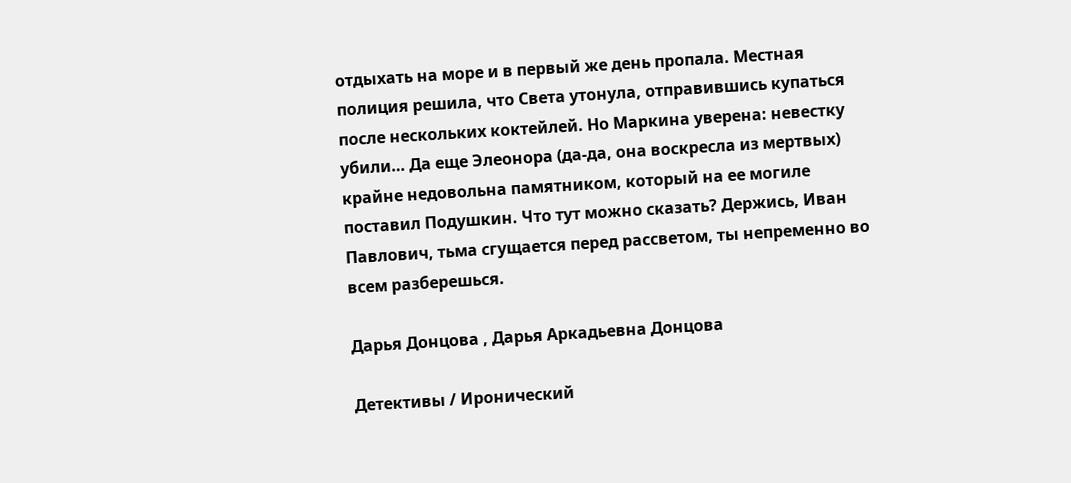отдыхать на море и в первый же день пропала. Местная полиция решила, что Света утонула, отправившись купаться после нескольких коктейлей. Но Маркина уверена: невестку убили… Да еще Элеонора (да-да, она воскресла из мертвых) крайне недовольна памятником, который на ее могиле поставил Подушкин. Что тут можно сказать? Держись, Иван Павлович, тьма сгущается перед рассветом, ты непременно во всем разберешься.

Дарья Донцова , Дарья Аркадьевна Донцова

Детективы / Иронический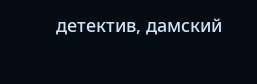детектив, дамский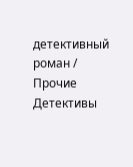детективный роман / Прочие Детективы